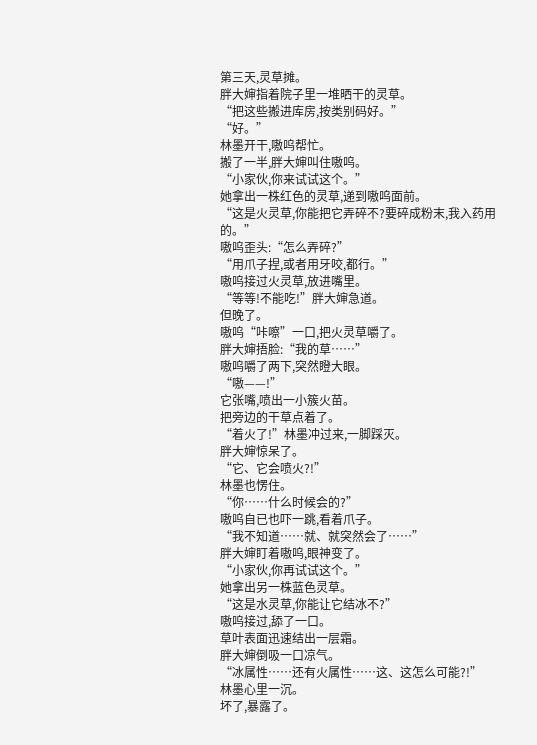第三天,灵草摊。
胖大婶指着院子里一堆晒干的灵草。
“把这些搬进库房,按类别码好。”
“好。”
林墨开干,嗷呜帮忙。
搬了一半,胖大婶叫住嗷呜。
“小家伙,你来试试这个。”
她拿出一株红色的灵草,递到嗷呜面前。
“这是火灵草,你能把它弄碎不?要碎成粉末,我入药用的。”
嗷呜歪头:“怎么弄碎?”
“用爪子捏,或者用牙咬,都行。”
嗷呜接过火灵草,放进嘴里。
“等等!不能吃!”胖大婶急道。
但晚了。
嗷呜“咔嚓”一口,把火灵草嚼了。
胖大婶捂脸:“我的草……”
嗷呜嚼了两下,突然瞪大眼。
“嗷——!”
它张嘴,喷出一小簇火苗。
把旁边的干草点着了。
“着火了!”林墨冲过来,一脚踩灭。
胖大婶惊呆了。
“它、它会喷火?!”
林墨也愣住。
“你……什么时候会的?”
嗷呜自已也吓一跳,看着爪子。
“我不知道……就、就突然会了……”
胖大婶盯着嗷呜,眼神变了。
“小家伙,你再试试这个。”
她拿出另一株蓝色灵草。
“这是水灵草,你能让它结冰不?”
嗷呜接过,舔了一口。
草叶表面迅速结出一层霜。
胖大婶倒吸一口凉气。
“冰属性……还有火属性……这、这怎么可能?!”
林墨心里一沉。
坏了,暴露了。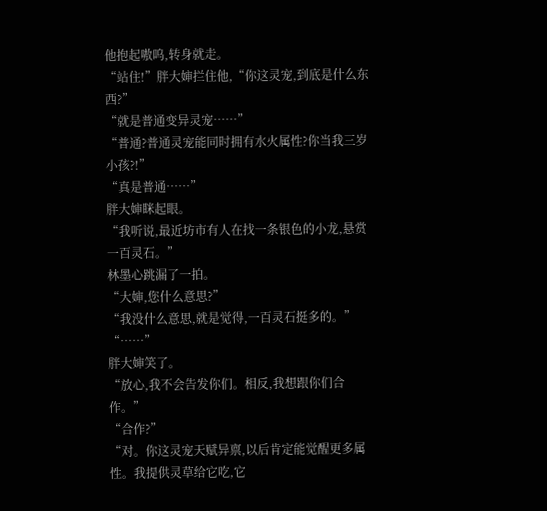他抱起嗷呜,转身就走。
“站住!”胖大婶拦住他,“你这灵宠,到底是什么东西?”
“就是普通变异灵宠……”
“普通?普通灵宠能同时拥有水火属性?你当我三岁小孩?!”
“真是普通……”
胖大婶眯起眼。
“我听说,最近坊市有人在找一条银色的小龙,悬赏一百灵石。”
林墨心跳漏了一拍。
“大婶,您什么意思?”
“我没什么意思,就是觉得,一百灵石挺多的。”
“……”
胖大婶笑了。
“放心,我不会告发你们。相反,我想跟你们合作。”
“合作?”
“对。你这灵宠天赋异禀,以后肯定能觉醒更多属性。我提供灵草给它吃,它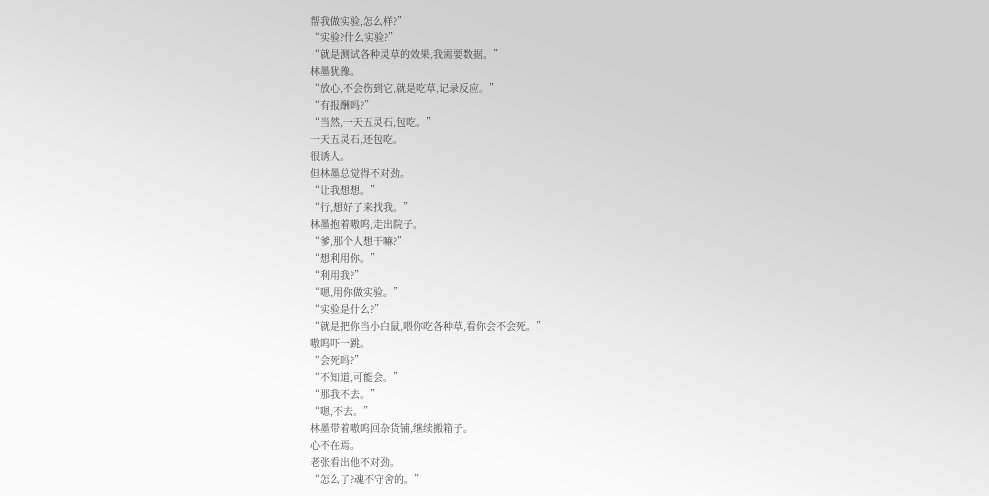帮我做实验,怎么样?”
“实验?什么实验?”
“就是测试各种灵草的效果,我需要数据。”
林墨犹豫。
“放心,不会伤到它,就是吃草,记录反应。”
“有报酬吗?”
“当然,一天五灵石,包吃。”
一天五灵石,还包吃。
很诱人。
但林墨总觉得不对劲。
“让我想想。”
“行,想好了来找我。”
林墨抱着嗷呜,走出院子。
“爹,那个人想干嘛?”
“想利用你。”
“利用我?”
“嗯,用你做实验。”
“实验是什么?”
“就是把你当小白鼠,喂你吃各种草,看你会不会死。”
嗷呜吓一跳。
“会死吗?”
“不知道,可能会。”
“那我不去。”
“嗯,不去。”
林墨带着嗷呜回杂货铺,继续搬箱子。
心不在焉。
老张看出他不对劲。
“怎么了?魂不守舍的。”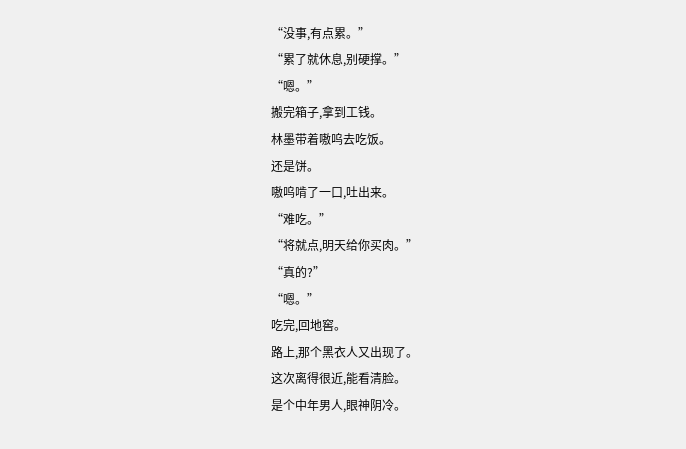“没事,有点累。”
“累了就休息,别硬撑。”
“嗯。”
搬完箱子,拿到工钱。
林墨带着嗷呜去吃饭。
还是饼。
嗷呜啃了一口,吐出来。
“难吃。”
“将就点,明天给你买肉。”
“真的?”
“嗯。”
吃完,回地窖。
路上,那个黑衣人又出现了。
这次离得很近,能看清脸。
是个中年男人,眼神阴冷。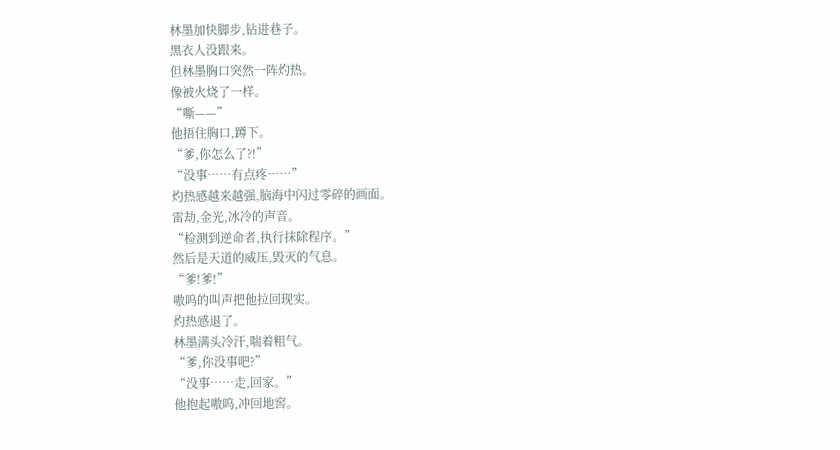林墨加快脚步,钻进巷子。
黑衣人没跟来。
但林墨胸口突然一阵灼热。
像被火烧了一样。
“嘶——”
他捂住胸口,蹲下。
“爹,你怎么了?!”
“没事……有点疼……”
灼热感越来越强,脑海中闪过零碎的画面。
雷劫,金光,冰冷的声音。
“检测到逆命者,执行抹除程序。”
然后是天道的威压,毁灭的气息。
“爹!爹!”
嗷呜的叫声把他拉回现实。
灼热感退了。
林墨满头冷汗,喘着粗气。
“爹,你没事吧?”
“没事……走,回家。”
他抱起嗷呜,冲回地窖。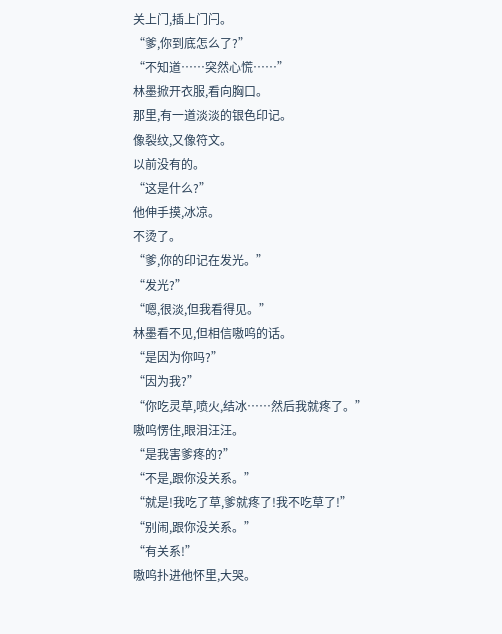关上门,插上门闩。
“爹,你到底怎么了?”
“不知道……突然心慌……”
林墨掀开衣服,看向胸口。
那里,有一道淡淡的银色印记。
像裂纹,又像符文。
以前没有的。
“这是什么?”
他伸手摸,冰凉。
不烫了。
“爹,你的印记在发光。”
“发光?”
“嗯,很淡,但我看得见。”
林墨看不见,但相信嗷呜的话。
“是因为你吗?”
“因为我?”
“你吃灵草,喷火,结冰……然后我就疼了。”
嗷呜愣住,眼泪汪汪。
“是我害爹疼的?”
“不是,跟你没关系。”
“就是!我吃了草,爹就疼了!我不吃草了!”
“别闹,跟你没关系。”
“有关系!”
嗷呜扑进他怀里,大哭。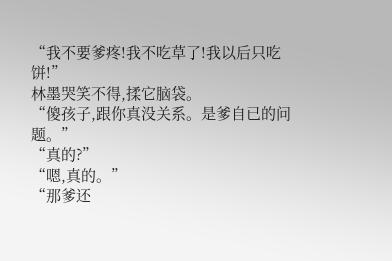“我不要爹疼!我不吃草了!我以后只吃饼!”
林墨哭笑不得,揉它脑袋。
“傻孩子,跟你真没关系。是爹自已的问题。”
“真的?”
“嗯,真的。”
“那爹还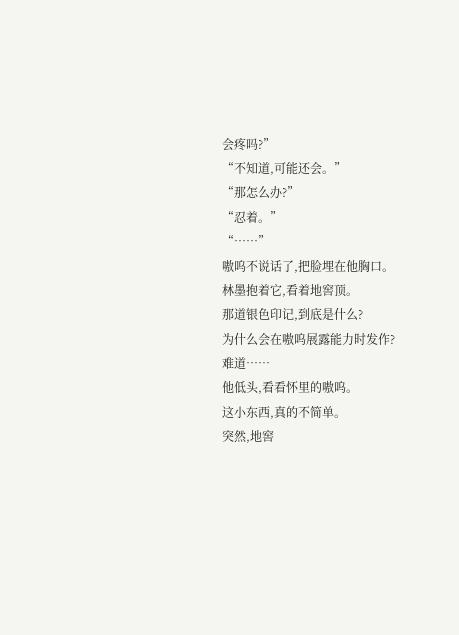会疼吗?”
“不知道,可能还会。”
“那怎么办?”
“忍着。”
“……”
嗷呜不说话了,把脸埋在他胸口。
林墨抱着它,看着地窖顶。
那道银色印记,到底是什么?
为什么会在嗷呜展露能力时发作?
难道……
他低头,看看怀里的嗷呜。
这小东西,真的不简单。
突然,地窖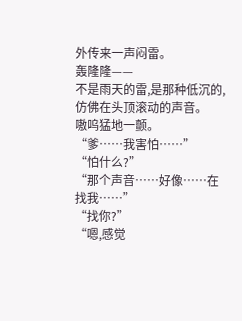外传来一声闷雷。
轰隆隆——
不是雨天的雷,是那种低沉的,仿佛在头顶滚动的声音。
嗷呜猛地一颤。
“爹……我害怕……”
“怕什么?”
“那个声音……好像……在找我……”
“找你?”
“嗯,感觉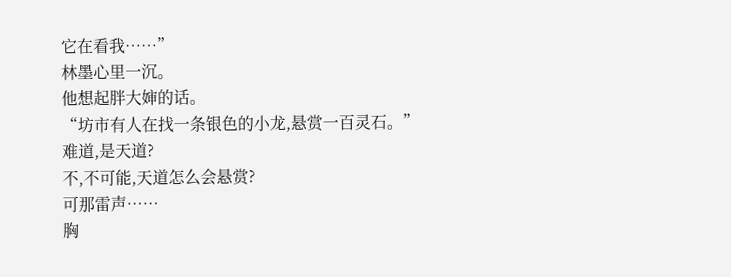它在看我……”
林墨心里一沉。
他想起胖大婶的话。
“坊市有人在找一条银色的小龙,悬赏一百灵石。”
难道,是天道?
不,不可能,天道怎么会悬赏?
可那雷声……
胸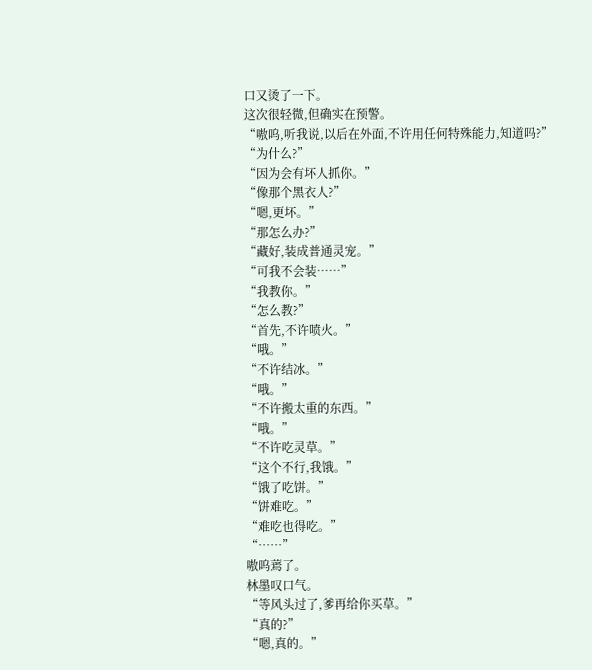口又烫了一下。
这次很轻微,但确实在预警。
“嗷呜,听我说,以后在外面,不许用任何特殊能力,知道吗?”
“为什么?”
“因为会有坏人抓你。”
“像那个黑衣人?”
“嗯,更坏。”
“那怎么办?”
“藏好,装成普通灵宠。”
“可我不会装……”
“我教你。”
“怎么教?”
“首先,不许喷火。”
“哦。”
“不许结冰。”
“哦。”
“不许搬太重的东西。”
“哦。”
“不许吃灵草。”
“这个不行,我饿。”
“饿了吃饼。”
“饼难吃。”
“难吃也得吃。”
“……”
嗷呜蔫了。
林墨叹口气。
“等风头过了,爹再给你买草。”
“真的?”
“嗯,真的。”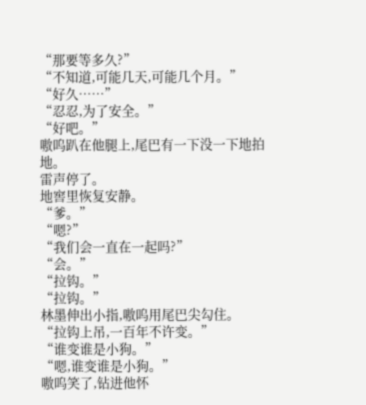“那要等多久?”
“不知道,可能几天,可能几个月。”
“好久……”
“忍忍,为了安全。”
“好吧。”
嗷呜趴在他腿上,尾巴有一下没一下地拍地。
雷声停了。
地窖里恢复安静。
“爹。”
“嗯?”
“我们会一直在一起吗?”
“会。”
“拉钩。”
“拉钩。”
林墨伸出小指,嗷呜用尾巴尖勾住。
“拉钩上吊,一百年不许变。”
“谁变谁是小狗。”
“嗯,谁变谁是小狗。”
嗷呜笑了,钻进他怀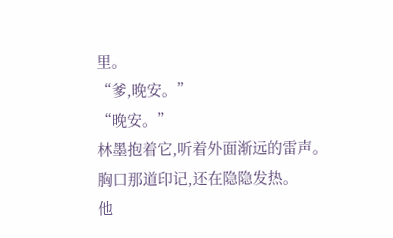里。
“爹,晚安。”
“晚安。”
林墨抱着它,听着外面渐远的雷声。
胸口那道印记,还在隐隐发热。
他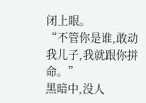闭上眼。
“不管你是谁,敢动我儿子,我就跟你拼命。”
黑暗中,没人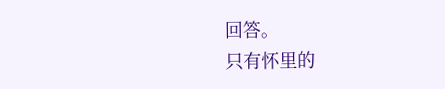回答。
只有怀里的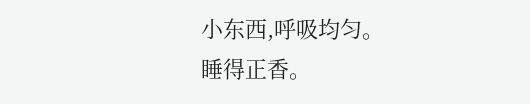小东西,呼吸均匀。
睡得正香。